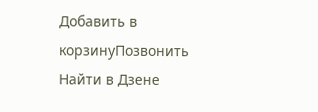Добавить в корзинуПозвонить
Найти в Дзене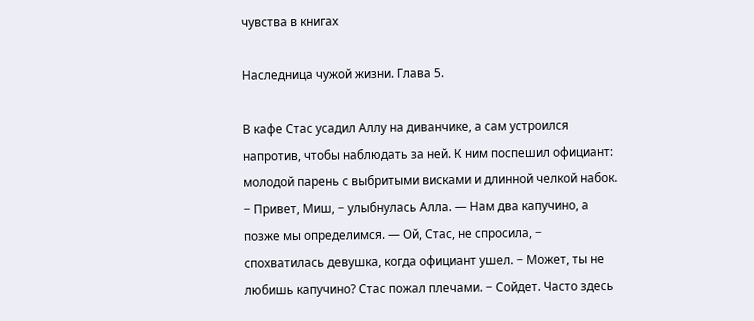чувства в книгах

Наследница чужой жизни. Глава 5.

В кафе Стас усадил Аллу на диванчике, а сам устроился напротив, чтобы наблюдать за ней. К ним поспешил официант: молодой парень с выбритыми висками и длинной челкой набок. − Привет, Миш, − улыбнулась Алла. — Нам два капучино, а позже мы определимся. — Ой, Стас, не спросила, − спохватилась девушка, когда официант ушел. − Может, ты не любишь капучино? Стас пожал плечами. − Сойдет. Часто здесь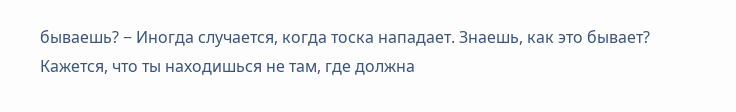бываешь? − Иногда случается, когда тоска нападает. Знаешь, как это бывает? Кажется, что ты находишься не там, где должна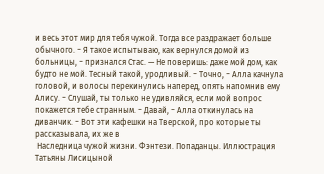и весь этот мир для тебя чужой. Тогда все раздражает больше обычного. − Я такое испытываю, как вернулся домой из больницы, − признался Стас. — Не поверишь: даже мой дом, как будто не мой. Тесный такой, уродливый. − Точно, − Алла качнула головой, и волосы перекинулись наперед, опять напомнив ему Алису. − Слушай, ты только не удивляйся, если мой вопрос покажется тебе странным. − Давай, − Алла откинулась на диванчик. − Вот эти кафешки на Тверской, про которые ты рассказывала, их же в
 Наследница чужой жизни. Фэнтези. Попаданцы. Иллюстрация Татьяны Лисицыной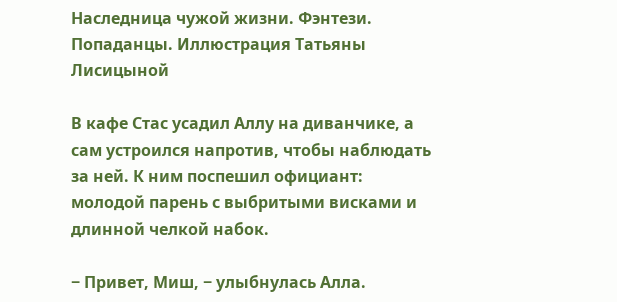Наследница чужой жизни. Фэнтези. Попаданцы. Иллюстрация Татьяны Лисицыной

В кафе Стас усадил Аллу на диванчике, а сам устроился напротив, чтобы наблюдать за ней. К ним поспешил официант: молодой парень с выбритыми висками и длинной челкой набок.

− Привет, Миш, − улыбнулась Алла.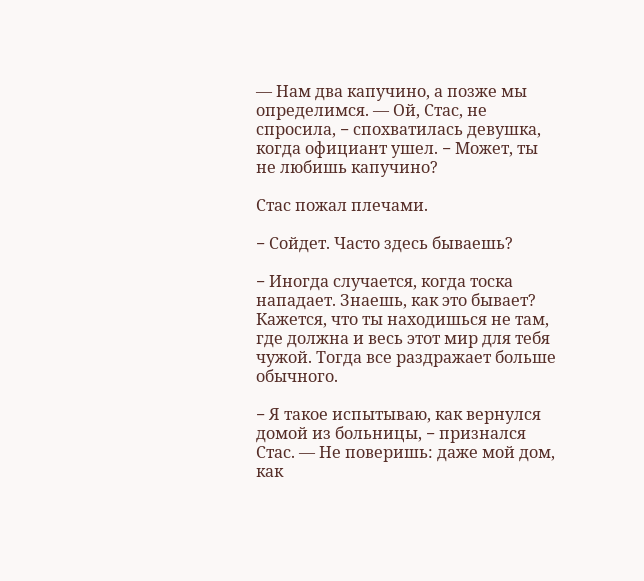— Нам два капучино, а позже мы определимся. — Ой, Стас, не спросила, − спохватилась девушка, когда официант ушел. − Может, ты не любишь капучино?

Стас пожал плечами.

− Сойдет. Часто здесь бываешь?

− Иногда случается, когда тоска нападает. Знаешь, как это бывает? Кажется, что ты находишься не там, где должна и весь этот мир для тебя чужой. Тогда все раздражает больше обычного.

− Я такое испытываю, как вернулся домой из больницы, − признался Стас. — Не поверишь: даже мой дом, как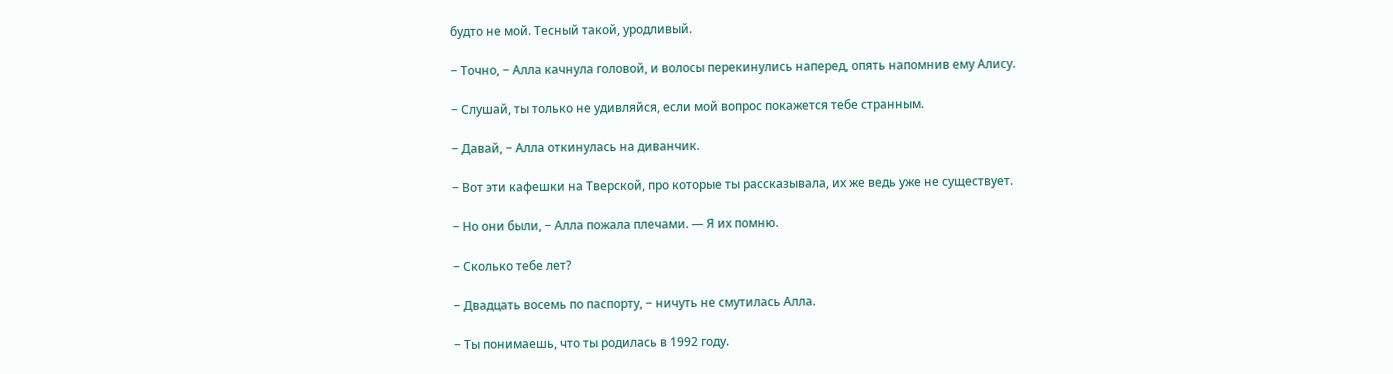будто не мой. Тесный такой, уродливый.

− Точно, − Алла качнула головой, и волосы перекинулись наперед, опять напомнив ему Алису.

− Слушай, ты только не удивляйся, если мой вопрос покажется тебе странным.

− Давай, − Алла откинулась на диванчик.

− Вот эти кафешки на Тверской, про которые ты рассказывала, их же ведь уже не существует.

− Но они были, − Алла пожала плечами. — Я их помню.

− Сколько тебе лет?

− Двадцать восемь по паспорту, − ничуть не смутилась Алла.

− Ты понимаешь, что ты родилась в 1992 году.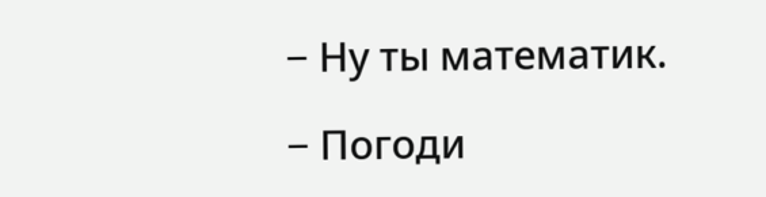− Ну ты математик.

− Погоди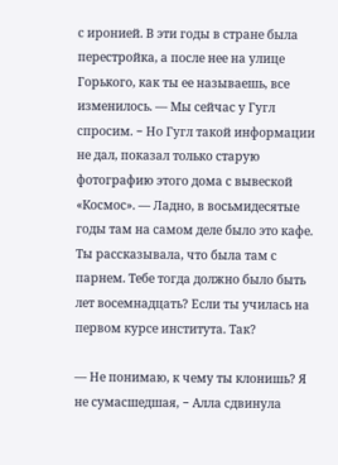с иронией. В эти годы в стране была перестройка, а после нее на улице Горького, как ты ее называешь, все изменилось. — Мы сейчас у Гугл спросим. − Но Гугл такой информации не дал, показал только старую фотографию этого дома с вывеской «Космос». — Ладно, в восьмидесятые годы там на самом деле было это кафе. Ты рассказывала, что была там с парнем. Тебе тогда должно было быть лет восемнадцать? Если ты училась на первом курсе института. Так?

— Не понимаю, к чему ты клонишь? Я не сумасшедшая, − Алла сдвинула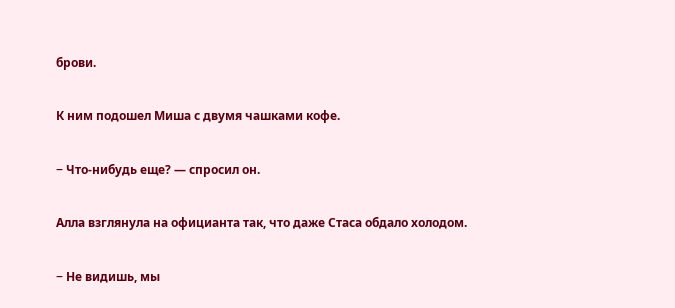брови.

К ним подошел Миша с двумя чашками кофе.

− Что-нибудь еще? — спросил он.

Алла взглянула на официанта так, что даже Стаса обдало холодом.

− Не видишь, мы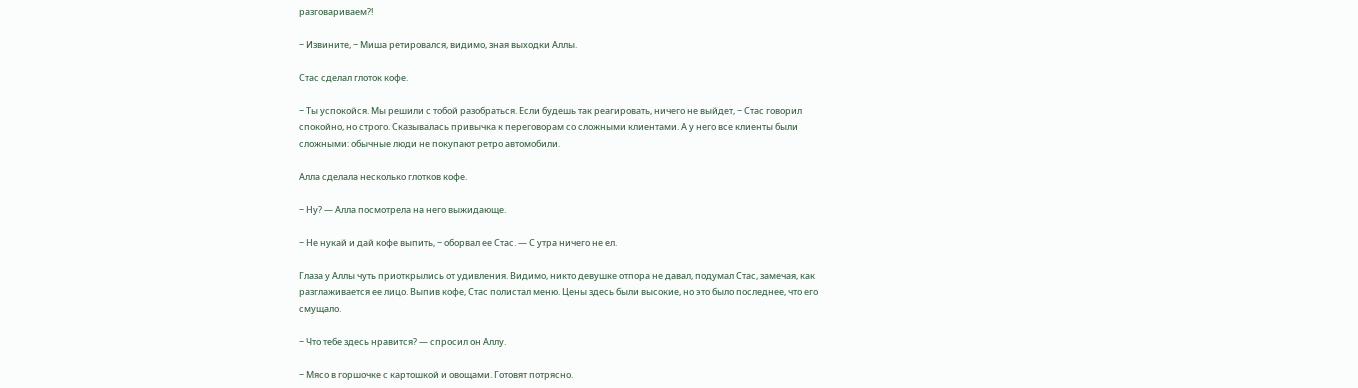разговариваем?!

− Извините, − Миша ретировался, видимо, зная выходки Аллы.

Стас сделал глоток кофе.

− Ты успокойся. Мы решили с тобой разобраться. Если будешь так реагировать, ничего не выйдет, − Стас говорил спокойно, но строго. Сказывалась привычка к переговорам со сложными клиентами. А у него все клиенты были сложными: обычные люди не покупают ретро автомобили.

Алла сделала несколько глотков кофе.

− Ну? — Алла посмотрела на него выжидающе.

− Не нукай и дай кофе выпить, − оборвал ее Стас. — С утра ничего не ел.

Глаза у Аллы чуть приоткрылись от удивления. Видимо, никто девушке отпора не давал, подумал Стас, замечая, как разглаживается ее лицо. Выпив кофе, Стас полистал меню. Цены здесь были высокие, но это было последнее, что его смущало.

− Что тебе здесь нравится? — спросил он Аллу.

− Мясо в горшочке с картошкой и овощами. Готовят потрясно.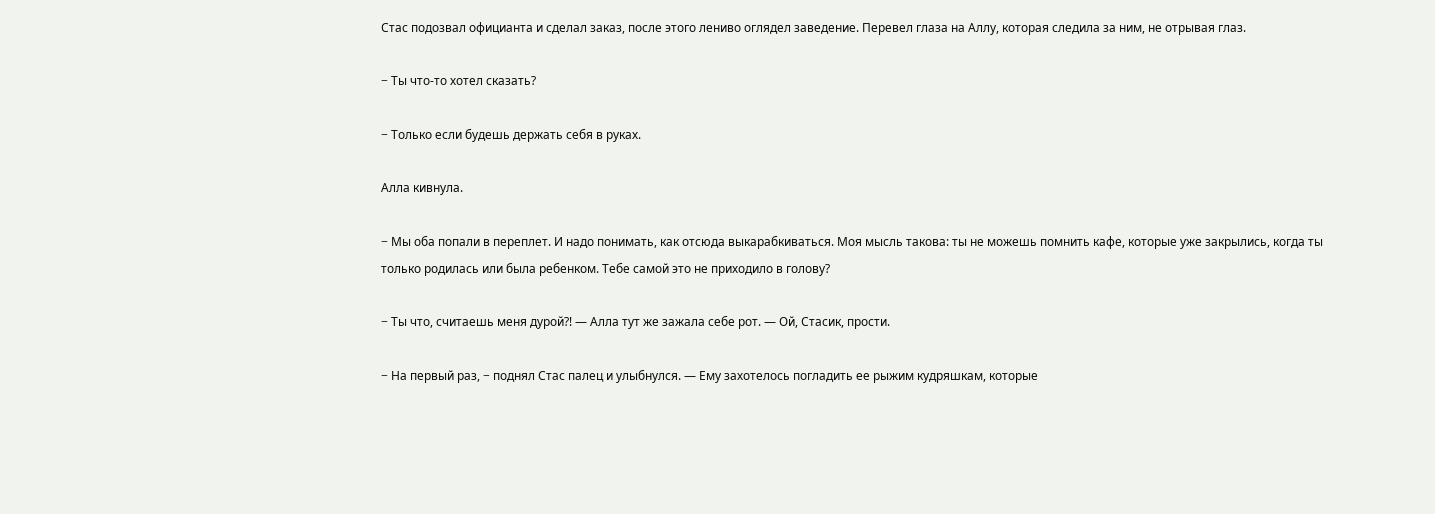Стас подозвал официанта и сделал заказ, после этого лениво оглядел заведение. Перевел глаза на Аллу, которая следила за ним, не отрывая глаз.

− Ты что-то хотел сказать?

− Только если будешь держать себя в руках.

Алла кивнула.

− Мы оба попали в переплет. И надо понимать, как отсюда выкарабкиваться. Моя мысль такова: ты не можешь помнить кафе, которые уже закрылись, когда ты только родилась или была ребенком. Тебе самой это не приходило в голову?

− Ты что, считаешь меня дурой?! — Алла тут же зажала себе рот. — Ой, Стасик, прости.

− На первый раз, − поднял Стас палец и улыбнулся. — Ему захотелось погладить ее рыжим кудряшкам, которые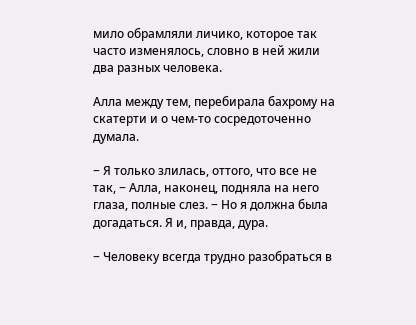мило обрамляли личико, которое так часто изменялось, словно в ней жили два разных человека.

Алла между тем, перебирала бахрому на скатерти и о чем-то сосредоточенно думала.

− Я только злилась, оттого, что все не так, − Алла, наконец, подняла на него глаза, полные слез. − Но я должна была догадаться. Я и, правда, дура.

− Человеку всегда трудно разобраться в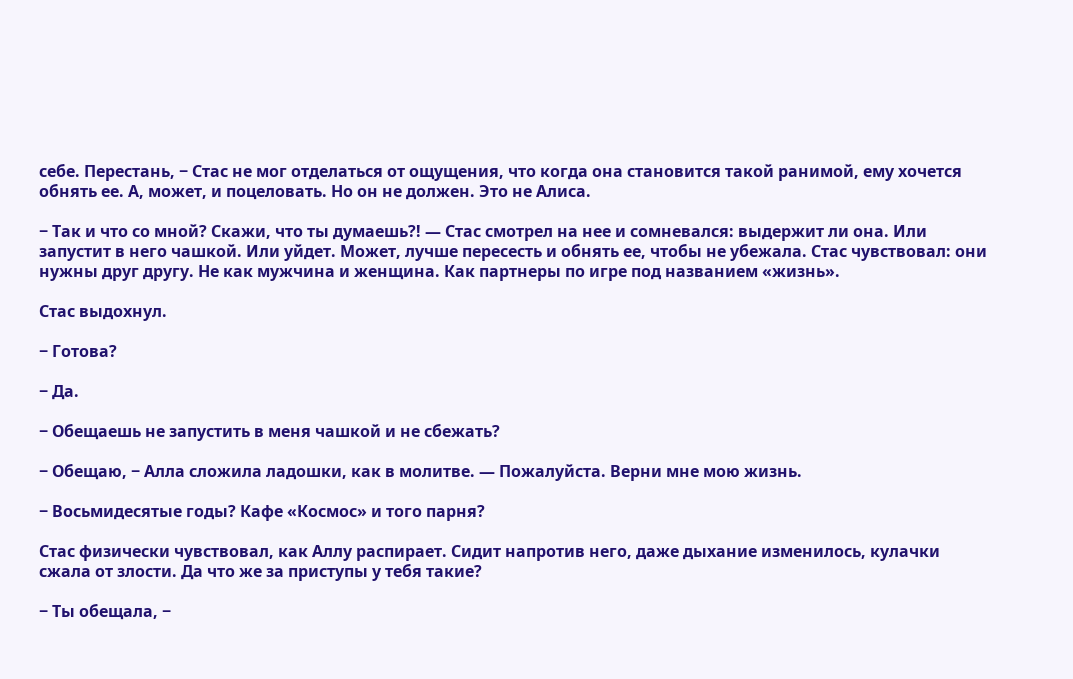себе. Перестань, − Стас не мог отделаться от ощущения, что когда она становится такой ранимой, ему хочется обнять ее. А, может, и поцеловать. Но он не должен. Это не Алиса.

− Так и что со мной? Скажи, что ты думаешь?! — Стас смотрел на нее и сомневался: выдержит ли она. Или запустит в него чашкой. Или уйдет. Может, лучше пересесть и обнять ее, чтобы не убежала. Стас чувствовал: они нужны друг другу. Не как мужчина и женщина. Как партнеры по игре под названием «жизнь».

Стас выдохнул.

− Готова?

− Да.

− Обещаешь не запустить в меня чашкой и не сбежать?

− Обещаю, − Алла сложила ладошки, как в молитве. — Пожалуйста. Верни мне мою жизнь.

− Восьмидесятые годы? Кафе «Космос» и того парня?

Стас физически чувствовал, как Аллу распирает. Сидит напротив него, даже дыхание изменилось, кулачки сжала от злости. Да что же за приступы у тебя такие?

− Ты обещала, −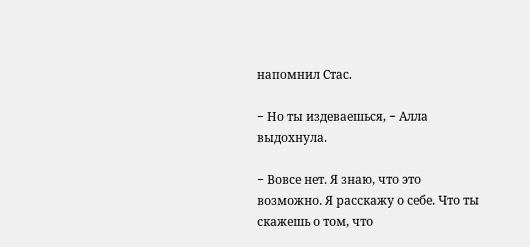напомнил Стас.

− Но ты издеваешься, − Алла выдохнула.

− Вовсе нет. Я знаю, что это возможно. Я расскажу о себе. Что ты скажешь о том, что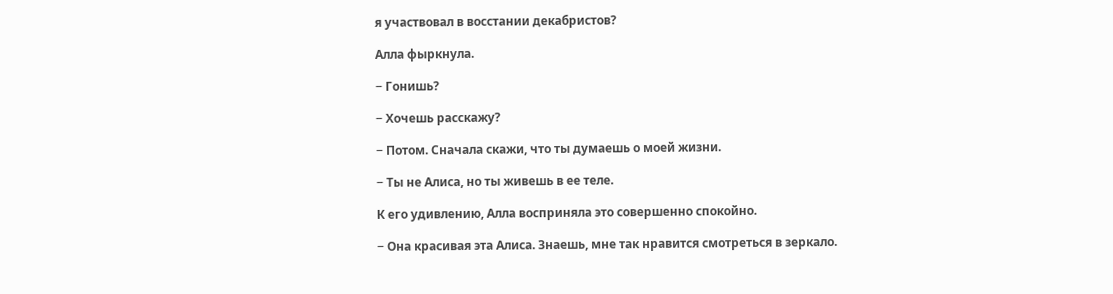я участвовал в восстании декабристов?

Алла фыркнула.

− Гонишь?

− Хочешь расскажу?

− Потом. Сначала скажи, что ты думаешь о моей жизни.

− Ты не Алиса, но ты живешь в ее теле.

К его удивлению, Алла восприняла это совершенно спокойно.

− Она красивая эта Алиса. Знаешь, мне так нравится смотреться в зеркало.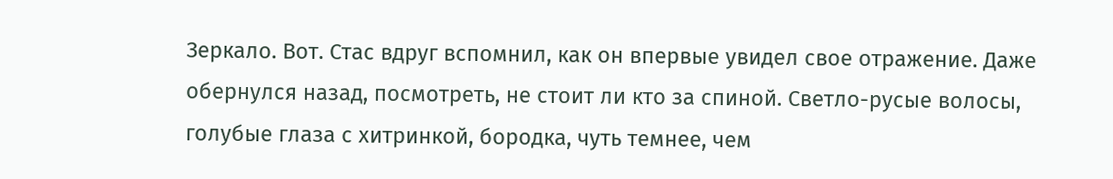Зеркало. Вот. Стас вдруг вспомнил, как он впервые увидел свое отражение. Даже обернулся назад, посмотреть, не стоит ли кто за спиной. Светло-русые волосы, голубые глаза с хитринкой, бородка, чуть темнее, чем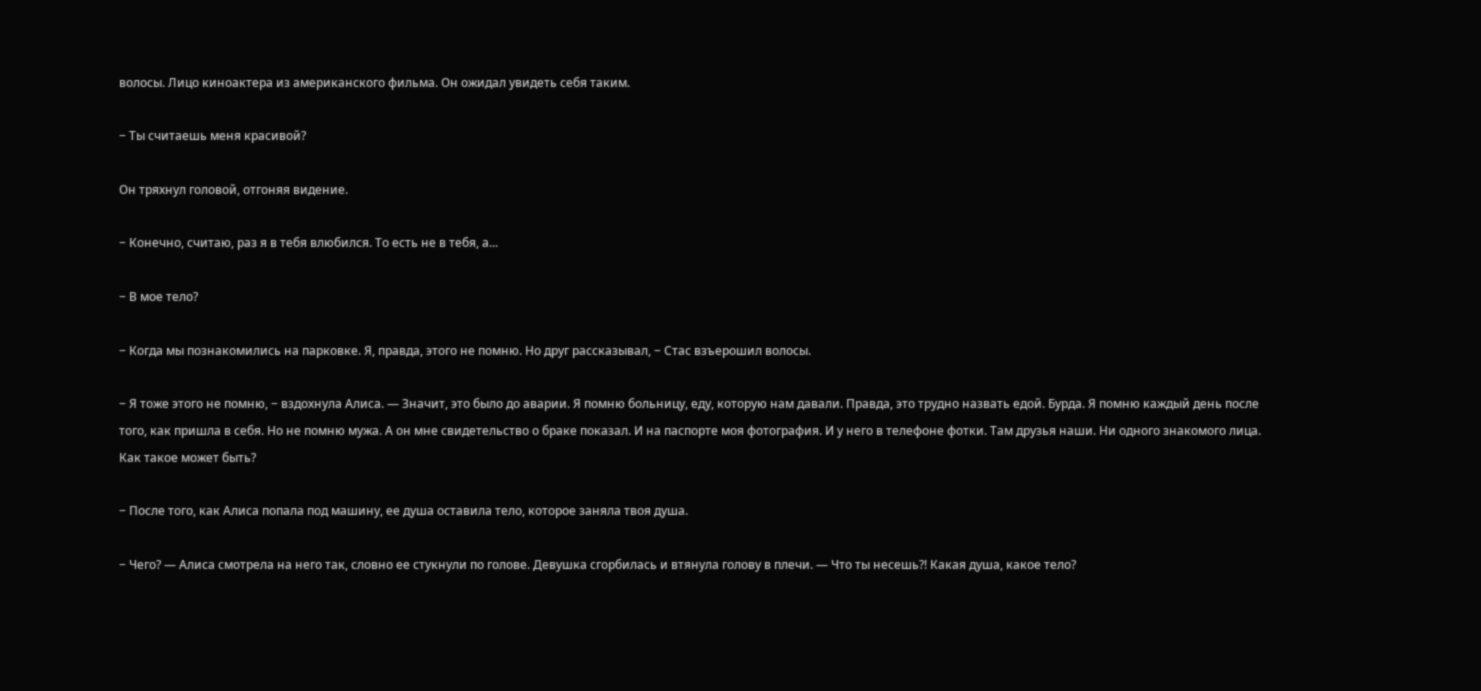волосы. Лицо киноактера из американского фильма. Он ожидал увидеть себя таким.

− Ты считаешь меня красивой?

Он тряхнул головой, отгоняя видение.

− Конечно, считаю, раз я в тебя влюбился. То есть не в тебя, а...

− В мое тело?

− Когда мы познакомились на парковке. Я, правда, этого не помню. Но друг рассказывал, − Стас взъерошил волосы.

− Я тоже этого не помню, − вздохнула Алиса. — Значит, это было до аварии. Я помню больницу, еду, которую нам давали. Правда, это трудно назвать едой. Бурда. Я помню каждый день после того, как пришла в себя. Но не помню мужа. А он мне свидетельство о браке показал. И на паспорте моя фотография. И у него в телефоне фотки. Там друзья наши. Ни одного знакомого лица. Как такое может быть?

− После того, как Алиса попала под машину, ее душа оставила тело, которое заняла твоя душа.

− Чего? — Алиса смотрела на него так, словно ее стукнули по голове. Девушка сгорбилась и втянула голову в плечи. — Что ты несешь?! Какая душа, какое тело?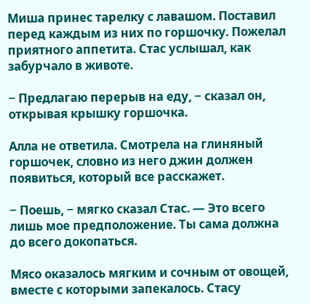Миша принес тарелку с лавашом. Поставил перед каждым из них по горшочку. Пожелал приятного аппетита. Стас услышал, как забурчало в животе.

− Предлагаю перерыв на еду, − сказал он, открывая крышку горшочка.

Алла не ответила. Смотрела на глиняный горшочек, словно из него джин должен появиться, который все расскажет.

− Поешь, − мягко сказал Стас. — Это всего лишь мое предположение. Ты сама должна до всего докопаться.

Мясо оказалось мягким и сочным от овощей, вместе с которыми запекалось. Стасу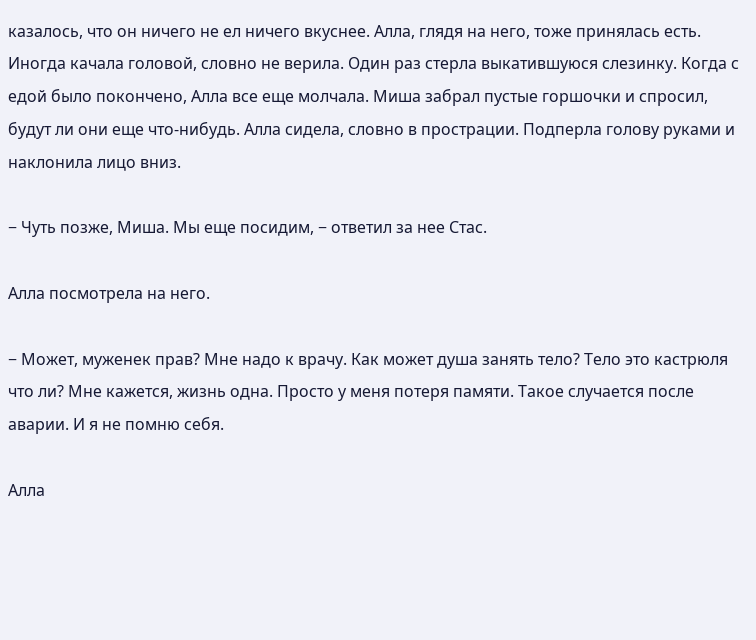казалось, что он ничего не ел ничего вкуснее. Алла, глядя на него, тоже принялась есть. Иногда качала головой, словно не верила. Один раз стерла выкатившуюся слезинку. Когда с едой было покончено, Алла все еще молчала. Миша забрал пустые горшочки и спросил, будут ли они еще что-нибудь. Алла сидела, словно в прострации. Подперла голову руками и наклонила лицо вниз.

− Чуть позже, Миша. Мы еще посидим, − ответил за нее Стас.

Алла посмотрела на него.

− Может, муженек прав? Мне надо к врачу. Как может душа занять тело? Тело это кастрюля что ли? Мне кажется, жизнь одна. Просто у меня потеря памяти. Такое случается после аварии. И я не помню себя.

Алла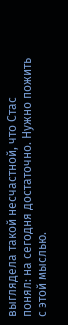выглядела такой несчастной, что Стас понял: на сегодня достаточно. Нужно пожить с этой мыслью.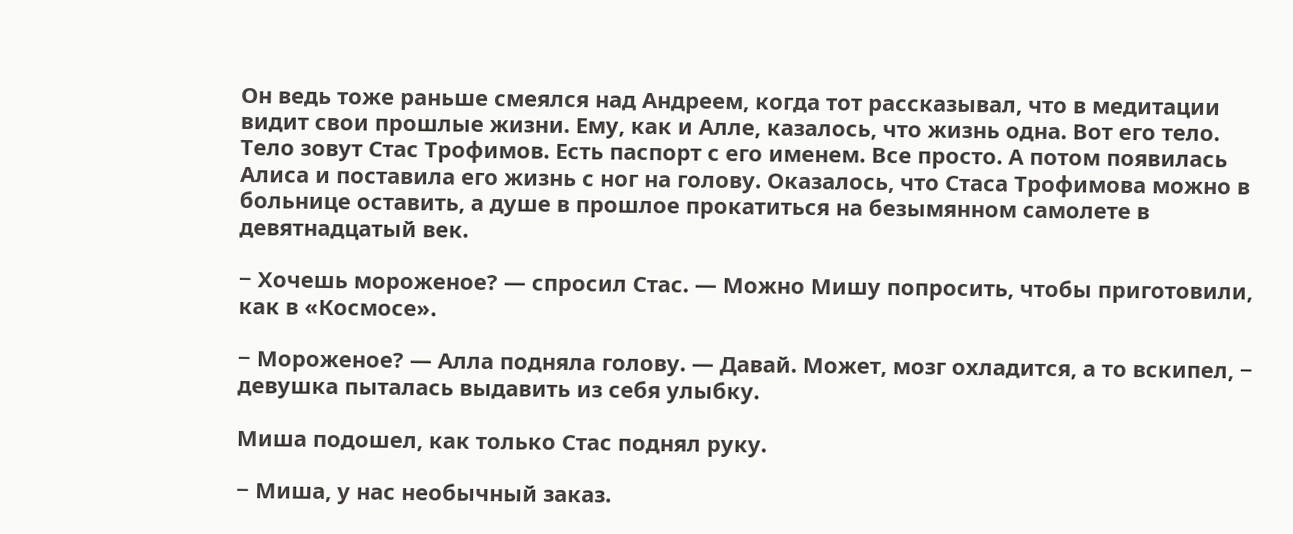Он ведь тоже раньше смеялся над Андреем, когда тот рассказывал, что в медитации видит свои прошлые жизни. Ему, как и Алле, казалось, что жизнь одна. Вот его тело. Тело зовут Стас Трофимов. Есть паспорт с его именем. Все просто. А потом появилась Алиса и поставила его жизнь с ног на голову. Оказалось, что Стаса Трофимова можно в больнице оставить, а душе в прошлое прокатиться на безымянном самолете в девятнадцатый век.

− Хочешь мороженое? — спросил Стас. — Можно Мишу попросить, чтобы приготовили, как в «Космосе».

− Мороженое? — Алла подняла голову. — Давай. Может, мозг охладится, а то вскипел, − девушка пыталась выдавить из себя улыбку.

Миша подошел, как только Стас поднял руку.

− Миша, у нас необычный заказ.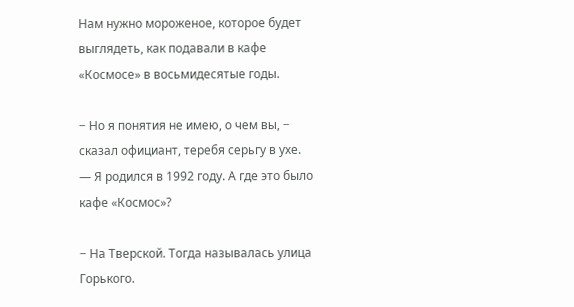Нам нужно мороженое, которое будет выглядеть, как подавали в кафе «Космосе» в восьмидесятые годы.

− Но я понятия не имею, о чем вы, − сказал официант, теребя серьгу в ухе. — Я родился в 1992 году. А где это было кафе «Космос»?

− На Тверской. Тогда называлась улица Горького.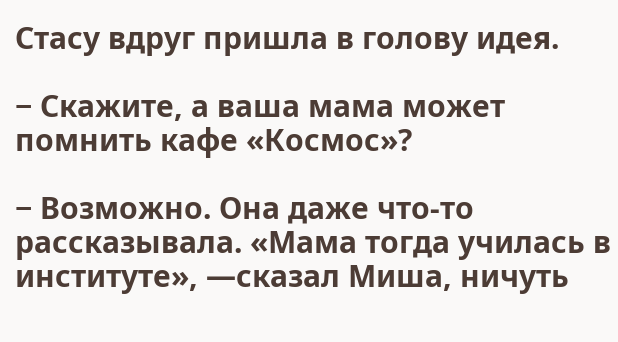Стасу вдруг пришла в голову идея.

− Скажите, а ваша мама может помнить кафе «Космос»?

− Возможно. Она даже что-то рассказывала. «Мама тогда училась в институте», —сказал Миша, ничуть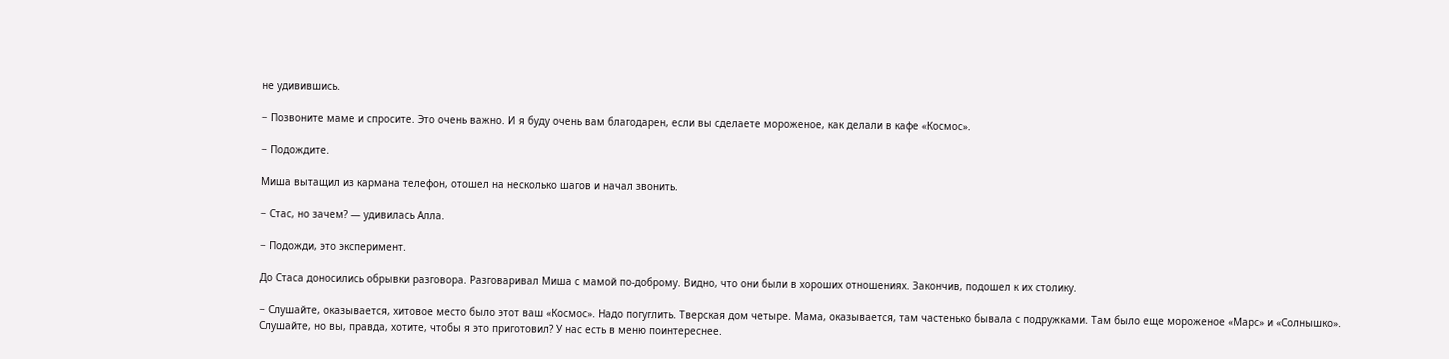не удивившись.

− Позвоните маме и спросите. Это очень важно. И я буду очень вам благодарен, если вы сделаете мороженое, как делали в кафе «Космос».

− Подождите.

Миша вытащил из кармана телефон, отошел на несколько шагов и начал звонить.

− Стас, но зачем? — удивилась Алла.

− Подожди, это эксперимент.

До Стаса доносились обрывки разговора. Разговаривал Миша с мамой по-доброму. Видно, что они были в хороших отношениях. Закончив, подошел к их столику.

− Слушайте, оказывается, хитовое место было этот ваш «Космос». Надо погуглить. Тверская дом четыре. Мама, оказывается, там частенько бывала с подружками. Там было еще мороженое «Марс» и «Солнышко». Слушайте, но вы, правда, хотите, чтобы я это приготовил? У нас есть в меню поинтереснее.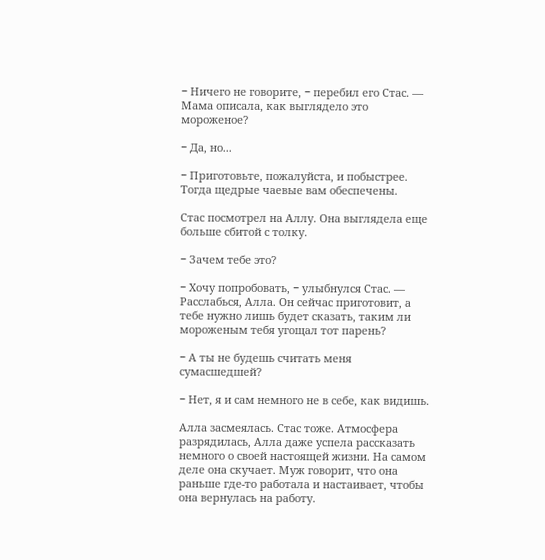− Ничего не говорите, − перебил его Стас. — Мама описала, как выглядело это мороженое?

− Да, но...

− Приготовьте, пожалуйста, и побыстрее. Тогда щедрые чаевые вам обеспечены.

Стас посмотрел на Аллу. Она выглядела еще больше сбитой с толку.

− Зачем тебе это?

− Хочу попробовать, − улыбнулся Стас. — Расслабься, Алла. Он сейчас приготовит, а тебе нужно лишь будет сказать, таким ли мороженым тебя угощал тот парень?

− А ты не будешь считать меня сумасшедшей?

− Нет, я и сам немного не в себе, как видишь.

Алла засмеялась. Стас тоже. Атмосфера разрядилась, Алла даже успела рассказать немного о своей настоящей жизни. На самом деле она скучает. Муж говорит, что она раньше где-то работала и настаивает, чтобы она вернулась на работу.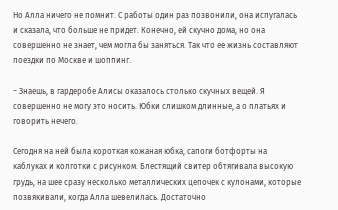Но Алла ничего не помнит. С работы один раз позвонили, она испугалась и сказала, что больше не придет. Конечно, ей скучно дома, но она совершенно не знает, чем могла бы заняться. Так что ее жизнь составляют поездки по Москве и шоппинг.

− Знаешь, в гардеробе Алисы оказалось столько скучных вещей. Я совершенно не могу это носить. Юбки слишком длинные, а о платьях и говорить нечего.

Сегодня на ней была короткая кожаная юбка, сапоги ботфорты на каблуках и колготки с рисунком. Блестящий свитер обтягивала высокую грудь, на шее сразу несколько металлических цепочек с кулонами, которые позвякивали, когда Алла шевелилась. Достаточно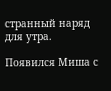странный наряд для утра.

Появился Миша с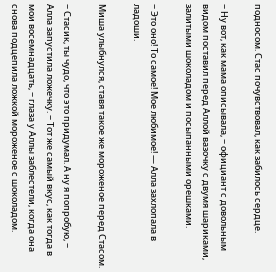подносом. Стас почувствовал, как забилось сердце.

− Ну вот, как мама описывала, − официант с довольным видом поставил перед Аллой вазочку с двумя шариками, залитыми шоколадом и посыпанными орешками.

− Это оно! То самое! Мое любимое! — Алла захлопала в ладоши.

Миша улыбнулся, ставя такое же мороженое перед Стасом.

− Стасик, ты чудо, что это придумал. А ну я попробую, − Алла запустила ложечку. − Тот же самый вкус, как тогда в мои восемнадцать, − глаза у Аллы заблестели, когда она снова подцепила ложкой мороженое с шоколадом.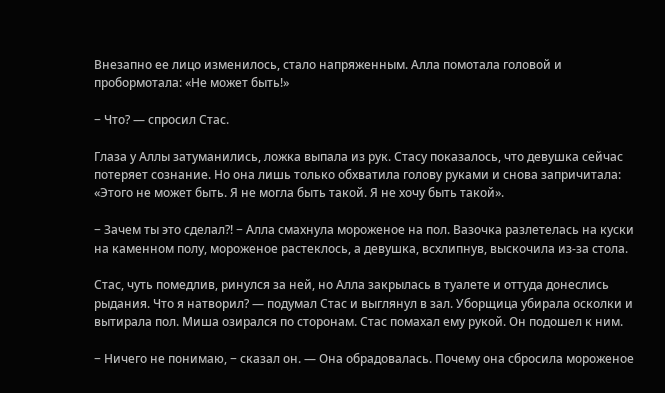Внезапно ее лицо изменилось, стало напряженным. Алла помотала головой и пробормотала: «Не может быть!»

− Что? — спросил Стас.

Глаза у Аллы затуманились, ложка выпала из рук. Стасу показалось, что девушка сейчас потеряет сознание. Но она лишь только обхватила голову руками и снова запричитала: «Этого не может быть. Я не могла быть такой. Я не хочу быть такой».

− Зачем ты это сделал?! − Алла смахнула мороженое на пол. Вазочка разлетелась на куски на каменном полу, мороженое растеклось, а девушка, всхлипнув, выскочила из-за стола.

Стас, чуть помедлив, ринулся за ней, но Алла закрылась в туалете и оттуда донеслись рыдания. Что я натворил? — подумал Стас и выглянул в зал. Уборщица убирала осколки и вытирала пол. Миша озирался по сторонам. Стас помахал ему рукой. Он подошел к ним.

− Ничего не понимаю, − сказал он. — Она обрадовалась. Почему она сбросила мороженое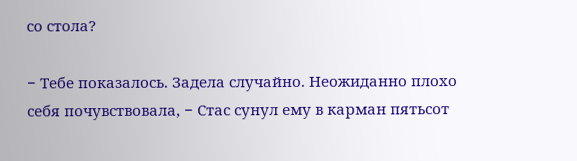со стола?

− Тебе показалось. Задела случайно. Неожиданно плохо себя почувствовала, − Стас сунул ему в карман пятьсот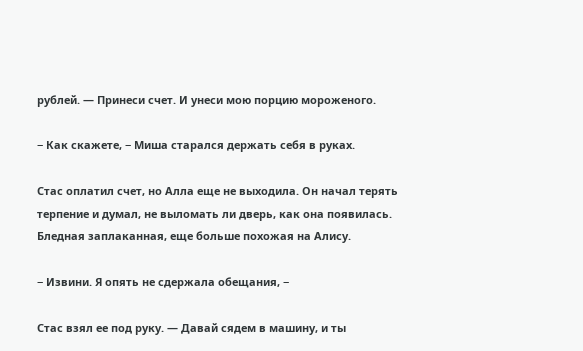рублей. — Принеси счет. И унеси мою порцию мороженого.

− Как скажете, − Миша старался держать себя в руках.

Стас оплатил счет, но Алла еще не выходила. Он начал терять терпение и думал, не выломать ли дверь, как она появилась. Бледная заплаканная, еще больше похожая на Алису.

− Извини. Я опять не сдержала обещания, −

Стас взял ее под руку. — Давай сядем в машину, и ты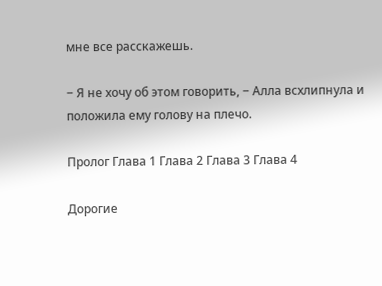мне все расскажешь.

− Я не хочу об этом говорить, − Алла всхлипнула и положила ему голову на плечо.

Пролог Глава 1 Глава 2 Глава 3 Глава 4

Дорогие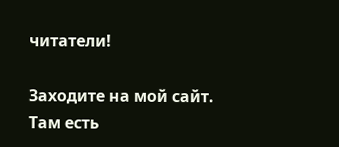читатели!

Заходите на мой сайт. Там есть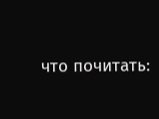что почитать: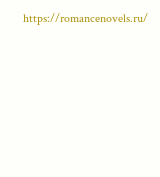https://romancenovels.ru/